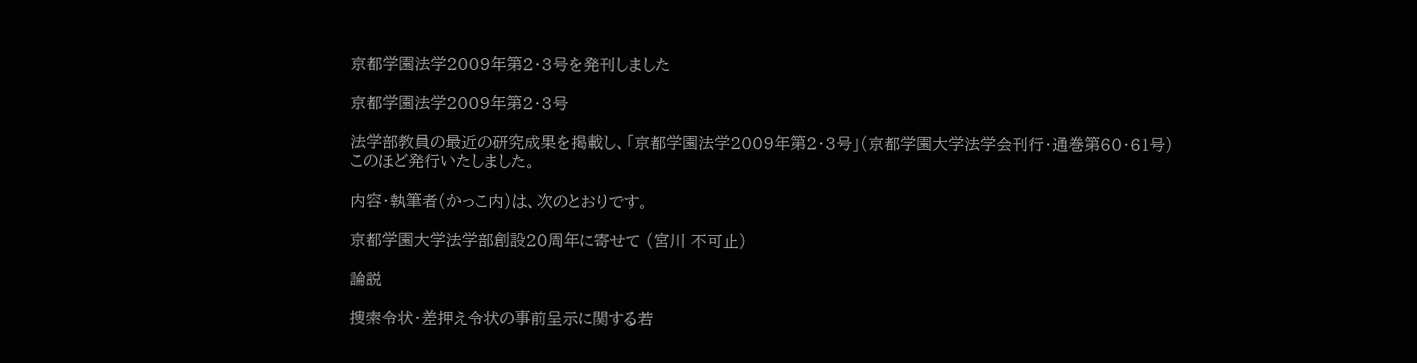京都学園法学2009年第2・3号を発刊しました

京都学園法学2009年第2・3号

法学部教員の最近の研究成果を掲載し、「京都学園法学2009年第2・3号」(京都学園大学法学会刊行・通巻第60・61号)このほど発行いたしました。

内容・執筆者(かっこ内)は、次のとおりです。

京都学園大学法学部創設20周年に寄せて (宮川 不可止)

論説

捜索令状・差押え令状の事前呈示に関する若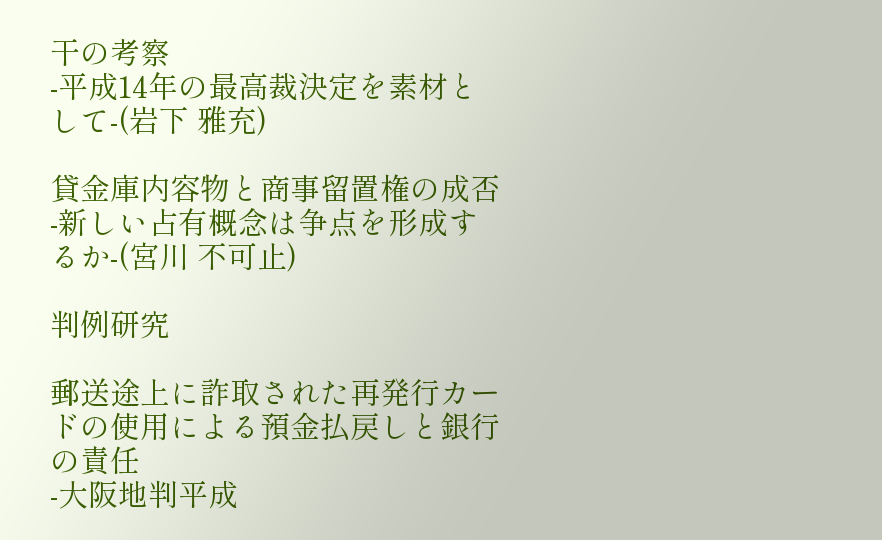干の考察
-平成14年の最高裁決定を素材として-(岩下 雅充)

貸金庫内容物と商事留置権の成否
-新しい占有概念は争点を形成するか-(宮川 不可止)

判例研究

郵送途上に詐取された再発行カードの使用による預金払戻しと銀行の責任
-大阪地判平成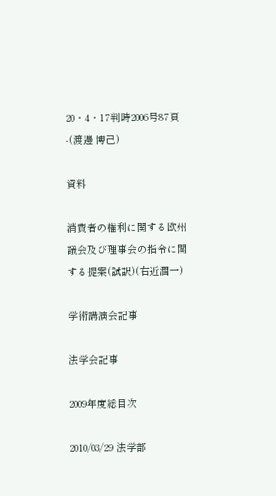20・4・17判時2006号87頁-(渡邊 博己)

資料

消費者の権利に関する欧州議会及び理事会の指令に関する提案(試訳)(右近潤一)

学術講演会記事

法学会記事

2009年度総目次

2010/03/29 法学部